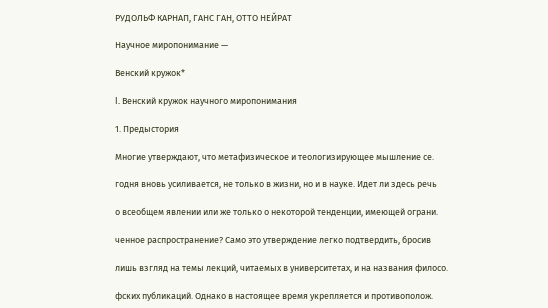РУДОЛЬФ КАРНАП, ГАНС ГАН, ОТТО НЕЙРАТ

Научное миропонимание —

Венский кружок*

I. Венский кружок научного миропонимания

1. Предыстория

Многие утверждают, что метафизическое и теологизирующее мышление се.

годня вновь усиливается, не только в жизни, но и в науке. Идет ли здесь речь

о всеобщем явлении или же только о некоторой тенденции, имеющей ограни.

ченное распространение? Само это утверждение легко подтвердить, бросив

лишь взгляд на темы лекций, читаемых в университетах, и на названия филосо.

фских публикаций. Однако в настоящее время укрепляется и противополож.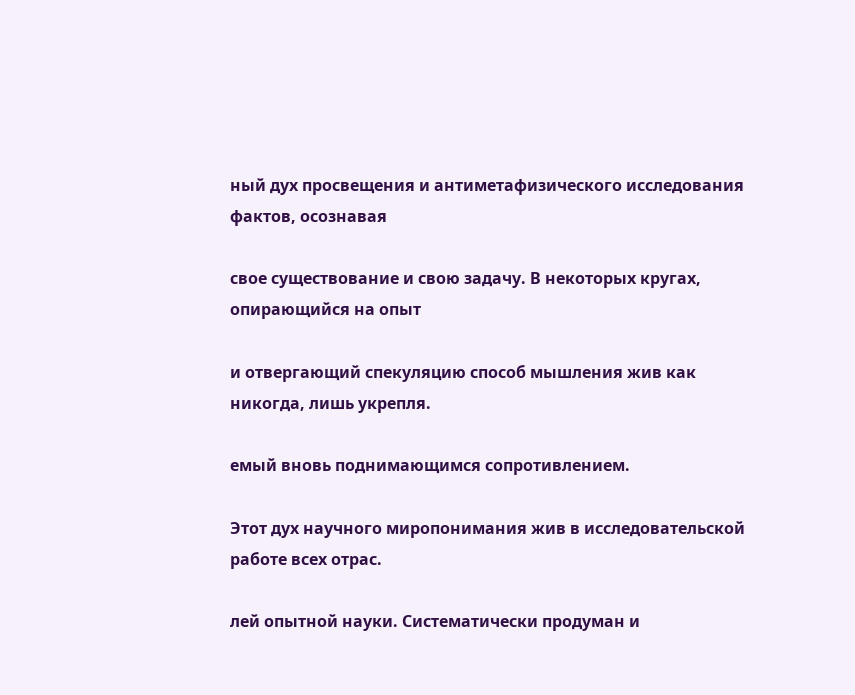ный дух просвещения и антиметафизического исследования фактов, осознавая

свое существование и свою задачу. В некоторых кругах, опирающийся на опыт

и отвергающий спекуляцию способ мышления жив как никогда, лишь укрепля.

емый вновь поднимающимся сопротивлением.

Этот дух научного миропонимания жив в исследовательской работе всех отрас.

лей опытной науки. Систематически продуман и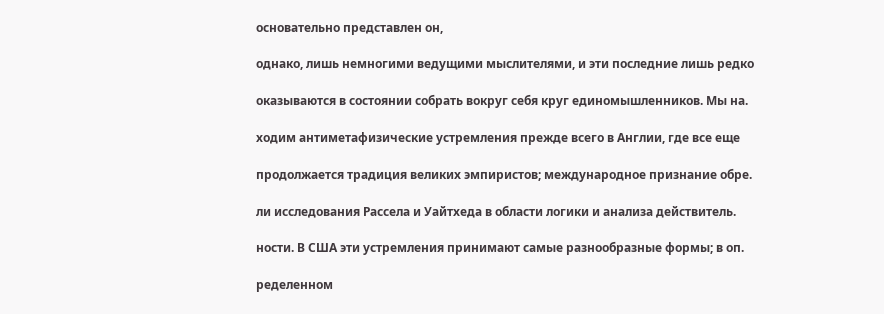основательно представлен он,

однако, лишь немногими ведущими мыслителями, и эти последние лишь редко

оказываются в состоянии собрать вокруг себя круг единомышленников. Мы на.

ходим антиметафизические устремления прежде всего в Англии, где все еще

продолжается традиция великих эмпиристов; международное признание обре.

ли исследования Рассела и Уайтхеда в области логики и анализа действитель.

ности. В США эти устремления принимают самые разнообразные формы; в оп.

ределенном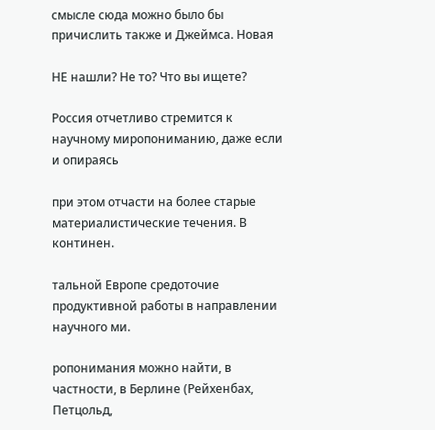смысле сюда можно было бы причислить также и Джеймса. Новая

НЕ нашли? Не то? Что вы ищете?

Россия отчетливо стремится к научному миропониманию, даже если и опираясь

при этом отчасти на более старые материалистические течения. В континен.

тальной Европе средоточие продуктивной работы в направлении научного ми.

ропонимания можно найти, в частности, в Берлине (Рейхенбах, Петцольд,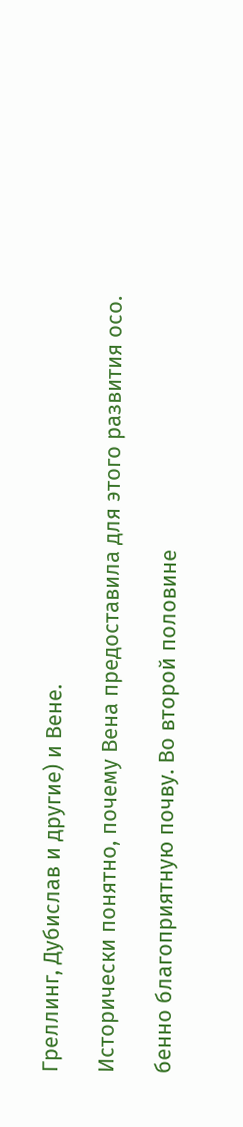Греллинг, Дубислав и другие) и Вене.

Исторически понятно, почему Вена предоставила для этого развития осо.

бенно благоприятную почву. Во второй половине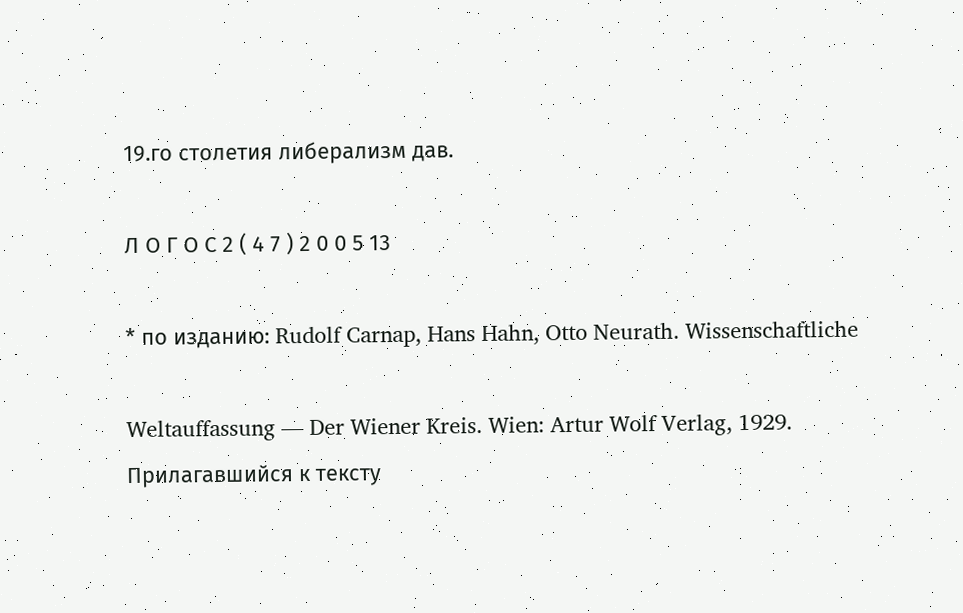19.го столетия либерализм дав.

Л О Г О С 2 ( 4 7 ) 2 0 0 5 13

* по изданию: Rudolf Carnap, Hans Hahn, Otto Neurath. Wissenschaftliche

Weltauffassung — Der Wiener Kreis. Wien: Artur Wolf Verlag, 1929. Прилагавшийся к тексту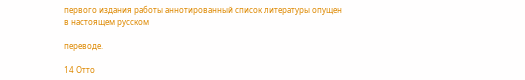первого издания работы аннотированный список литературы опущен в настоящем русском

переводе.

14 Отто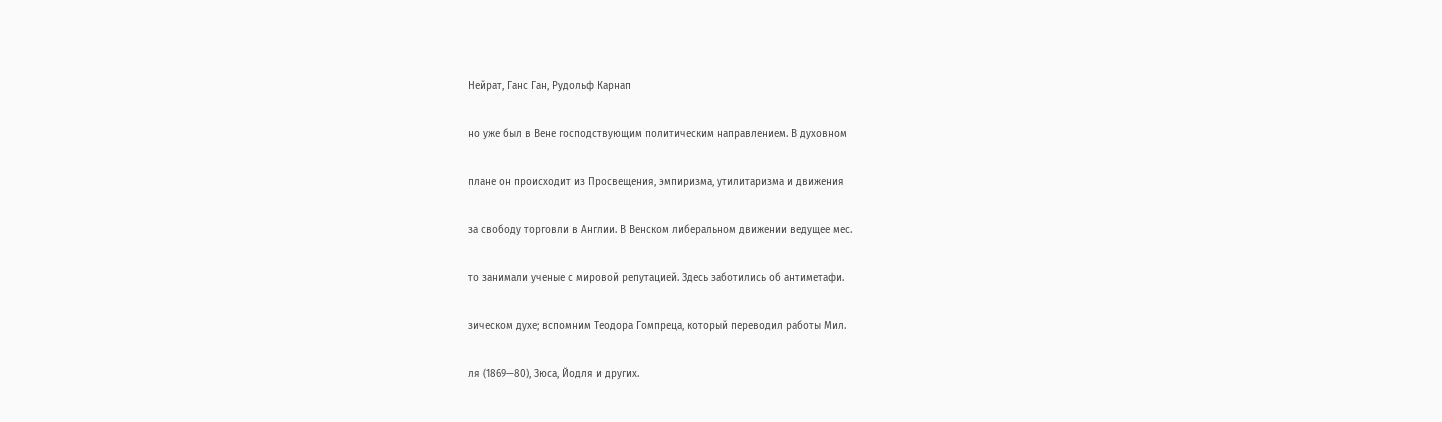Нейрат, Ганс Ган, Рудольф Карнап

но уже был в Вене господствующим политическим направлением. В духовном

плане он происходит из Просвещения, эмпиризма, утилитаризма и движения

за свободу торговли в Англии. В Венском либеральном движении ведущее мес.

то занимали ученые с мировой репутацией. Здесь заботились об антиметафи.

зическом духе; вспомним Теодора Гомпреца, который переводил работы Мил.

ля (1869—80), Зюса, Йодля и других.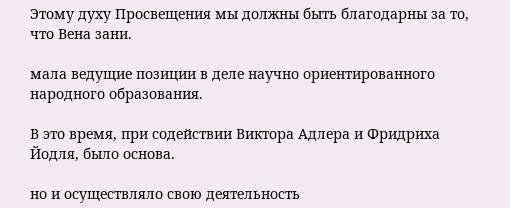Этому духу Просвещения мы должны быть благодарны за то, что Вена зани.

мала ведущие позиции в деле научно ориентированного народного образования.

В это время, при содействии Виктора Адлера и Фридриха Йодля, было основа.

но и осуществляло свою деятельность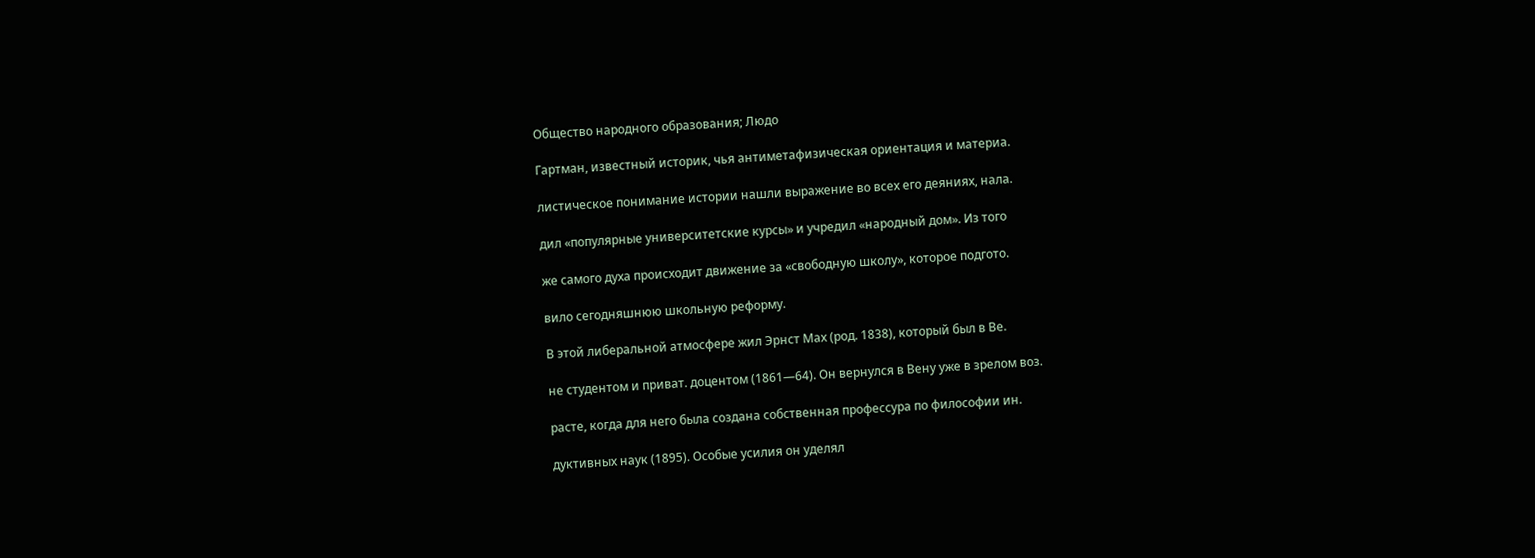Общество народного образования; Людо

Гартман, известный историк, чья антиметафизическая ориентация и материа.

листическое понимание истории нашли выражение во всех его деяниях, нала.

дил «популярные университетские курсы» и учредил «народный дом». Из того

же самого духа происходит движение за «свободную школу», которое подгото.

вило сегодняшнюю школьную реформу.

В этой либеральной атмосфере жил Эрнст Мах (род. 1838), который был в Ве.

не студентом и приват. доцентом (1861—64). Он вернулся в Вену уже в зрелом воз.

расте, когда для него была создана собственная профессура по философии ин.

дуктивных наук (1895). Особые усилия он уделял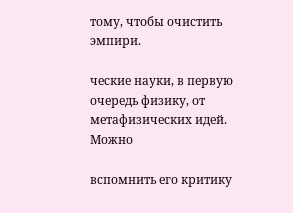тому, чтобы очистить эмпири.

ческие науки, в первую очередь физику, от метафизических идей. Можно

вспомнить его критику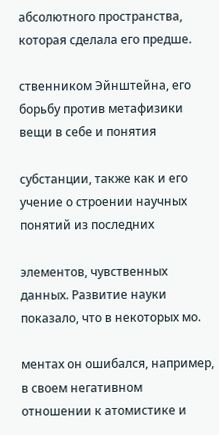абсолютного пространства, которая сделала его предше.

ственником Эйнштейна, его борьбу против метафизики вещи в себе и понятия

субстанции, также как и его учение о строении научных понятий из последних

элементов, чувственных данных. Развитие науки показало, что в некоторых мо.

ментах он ошибался, например, в своем негативном отношении к атомистике и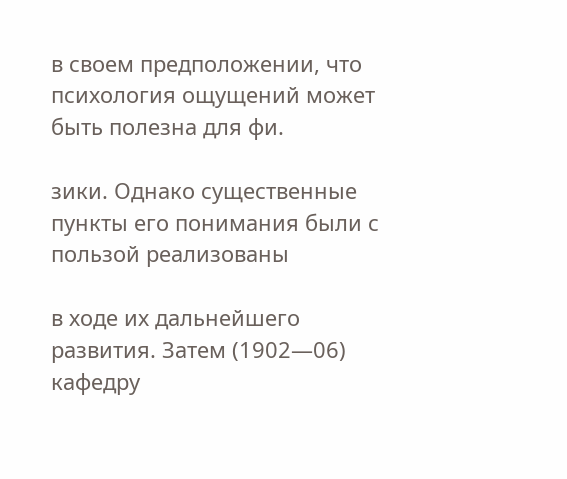в своем предположении, что психология ощущений может быть полезна для фи.

зики. Однако существенные пункты его понимания были с пользой реализованы

в ходе их дальнейшего развития. Затем (1902—06) кафедру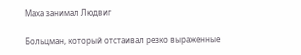Маха занимал Людвиг

Больцман, который отстаивал резко выраженные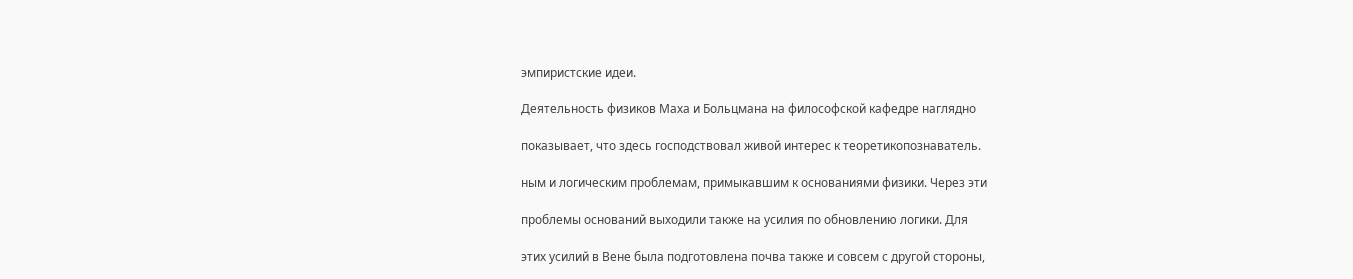эмпиристские идеи.

Деятельность физиков Маха и Больцмана на философской кафедре наглядно

показывает, что здесь господствовал живой интерес к теоретикопознаватель.

ным и логическим проблемам, примыкавшим к основаниями физики. Через эти

проблемы оснований выходили также на усилия по обновлению логики. Для

этих усилий в Вене была подготовлена почва также и совсем с другой стороны,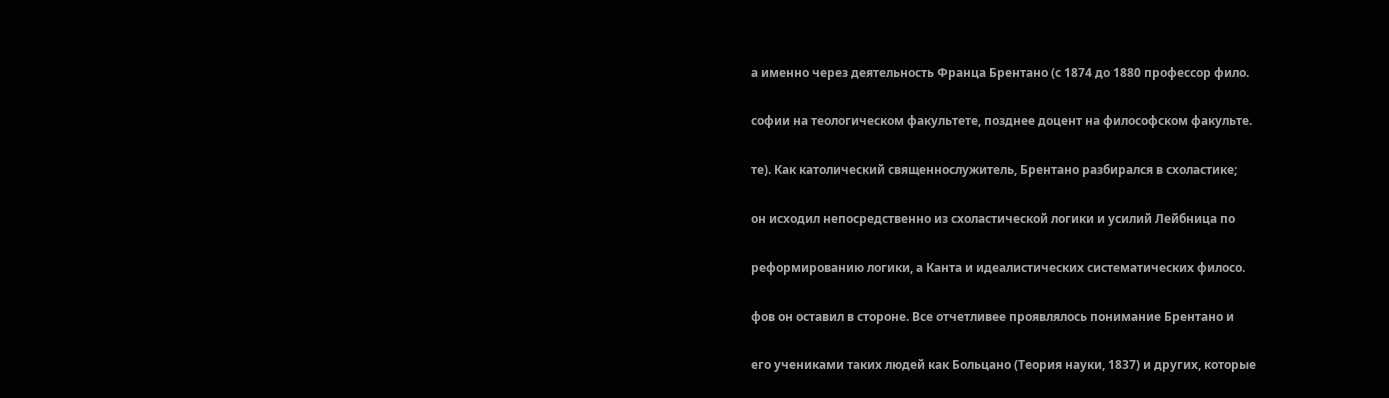а именно через деятельность Франца Брентано (с 1874 до 1880 профессор фило.

софии на теологическом факультете, позднее доцент на философском факульте.

те). Как католический священнослужитель, Брентано разбирался в схоластике;

он исходил непосредственно из схоластической логики и усилий Лейбница по

реформированию логики, а Канта и идеалистических систематических филосо.

фов он оставил в стороне. Все отчетливее проявлялось понимание Брентано и

его учениками таких людей как Больцано (Теория науки, 1837) и других, которые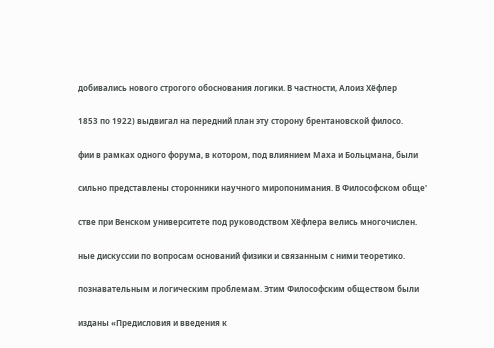добивались нового строгого обоснования логики. В частности, Алоиз Хёфлер

1853 по 1922) выдвигал на передний план эту сторону брентановской филосо.

фии в рамках одного форума, в котором, под влиянием Маха и Больцмана, были

сильно представлены сторонники научного миропонимания. В Философском обще'

стве при Венском университете под руководством Хёфлера велись многочислен.

ные дискуссии по вопросам оснований физики и связанным с ними теоретико.

познавательным и логическим проблемам. Этим Философским обществом были

изданы «Предисловия и введения к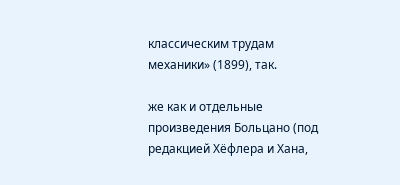классическим трудам механики» (1899), так.

же как и отдельные произведения Больцано (под редакцией Хёфлера и Хана,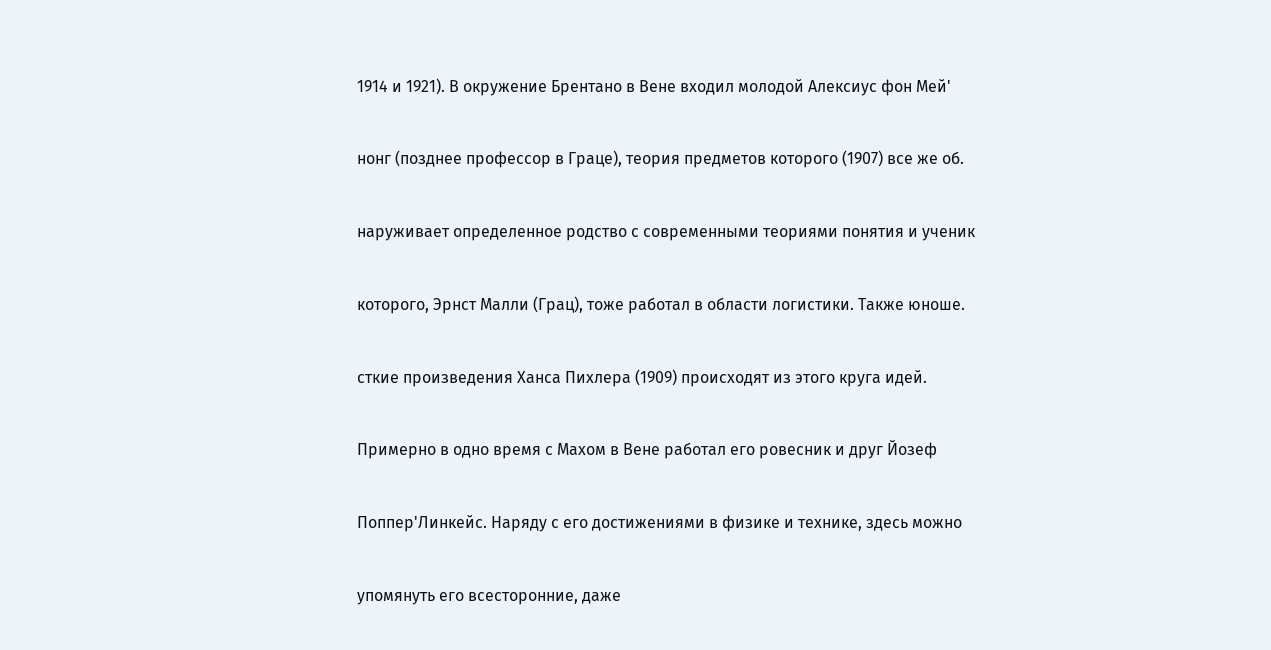1914 и 1921). В окружение Брентано в Вене входил молодой Алексиус фон Мей'

нонг (позднее профессор в Граце), теория предметов которого (1907) все же об.

наруживает определенное родство с современными теориями понятия и ученик

которого, Эрнст Малли (Грац), тоже работал в области логистики. Также юноше.

сткие произведения Ханса Пихлера (1909) происходят из этого круга идей.

Примерно в одно время с Махом в Вене работал его ровесник и друг Йозеф

Поппер'Линкейс. Наряду с его достижениями в физике и технике, здесь можно

упомянуть его всесторонние, даже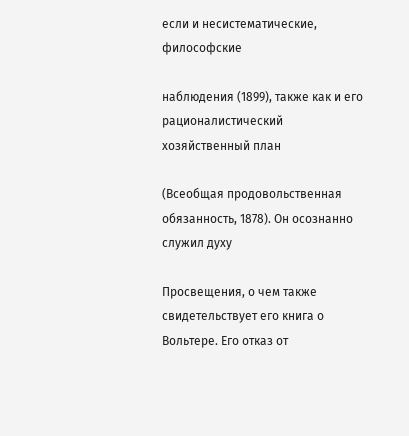если и несистематические, философские

наблюдения (1899), также как и его рационалистический хозяйственный план

(Всеобщая продовольственная обязанность, 1878). Он осознанно служил духу

Просвещения, о чем также свидетельствует его книга о Вольтере. Его отказ от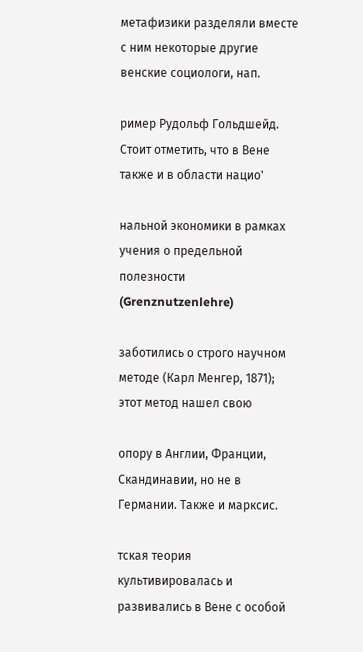метафизики разделяли вместе с ним некоторые другие венские социологи, нап.

ример Рудольф Гольдшейд. Стоит отметить, что в Вене также и в области нацио'

нальной экономики в рамках учения о предельной полезности (Grenznutzenlehre)

заботились о строго научном методе (Карл Менгер, 1871); этот метод нашел свою

опору в Англии, Франции, Скандинавии, но не в Германии. Также и марксис.

тская теория культивировалась и развивались в Вене с особой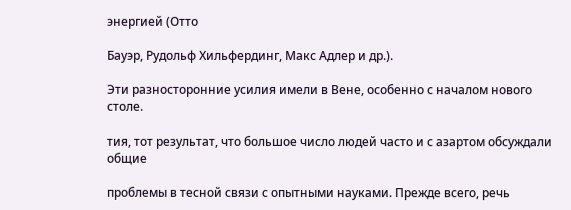энергией (Отто

Бауэр, Рудольф Хильфердинг, Макс Адлер и др.).

Эти разносторонние усилия имели в Вене, особенно с началом нового столе.

тия, тот результат, что большое число людей часто и с азартом обсуждали общие

проблемы в тесной связи с опытными науками. Прежде всего, речь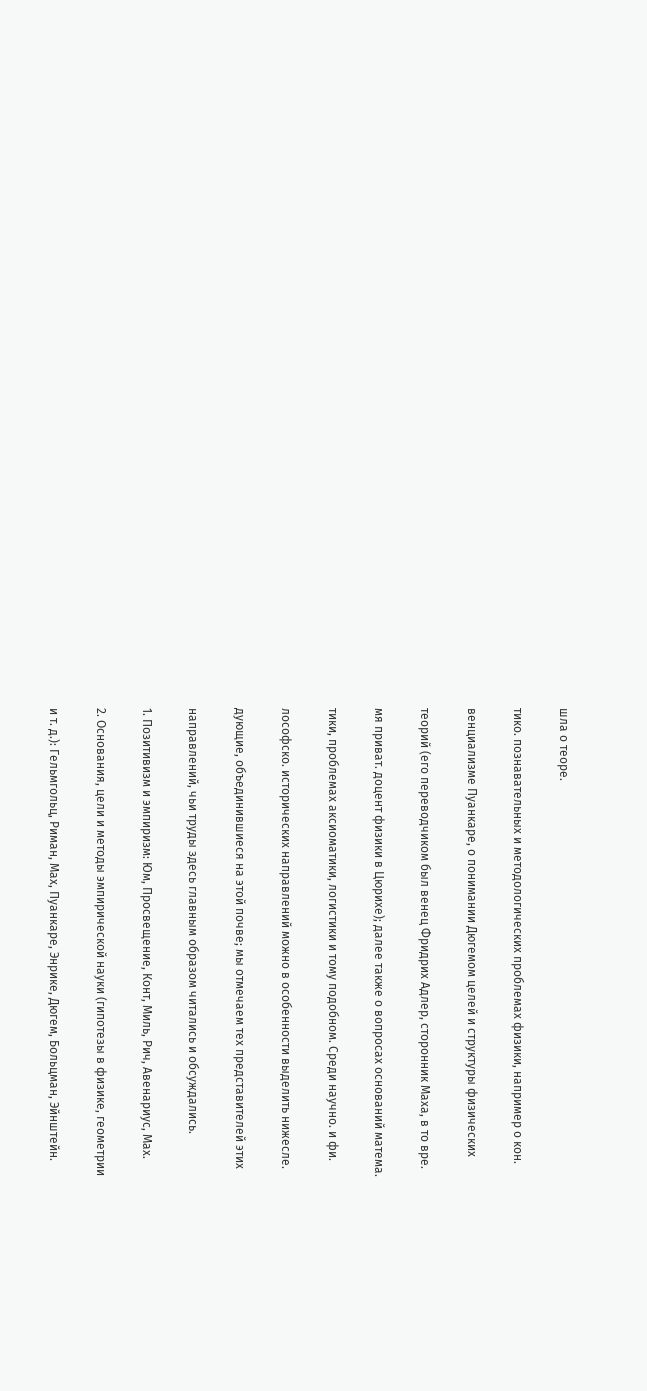шла о теоре.

тико. познавательных и методологических проблемах физики, например о кон.

венциализме Пуанкаре, о понимании Дюгемом целей и структуры физических

теорий (его переводчиком был венец Фридрих Адлер, сторонник Маха, в то вре.

мя приват. доцент физики в Цюрихе); далее также о вопросах оснований матема.

тики, проблемах аксиоматики, логистики и тому подобном. Среди научно. и фи.

лософско. исторических направлений можно в особенности выделить нижесле.

дующие, объединившиеся на этой почве; мы отмечаем тех представителей этих

направлений, чьи труды здесь главным образом читались и обсуждались.

1. Позитивизм и эмпиризм: Юм, Просвещение, Конт, Миль, Рич, Авенариус, Мах.

2. Основания, цели и методы эмпирической науки (гипотезы в физике, геометрии

и т. д.): Гельмгольц, Риман, Мах, Пуанкаре, Энрике, Дюгем, Больцман, Эйнштейн.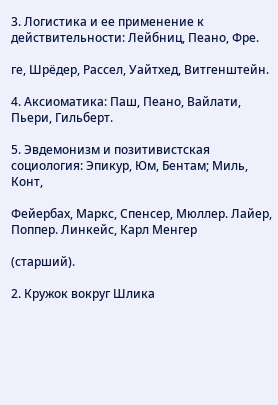3. Логистика и ее применение к действительности: Лейбниц, Пеано, Фре.

ге, Шрёдер, Рассел, Уайтхед, Витгенштейн.

4. Аксиоматика: Паш, Пеано, Вайлати, Пьери, Гильберт.

5. Эвдемонизм и позитивистская социология: Эпикур, Юм, Бентам; Миль, Конт,

Фейербах, Маркс, Спенсер, Мюллер. Лайер, Поппер. Линкейс, Карл Менгер

(старший).

2. Кружок вокруг Шлика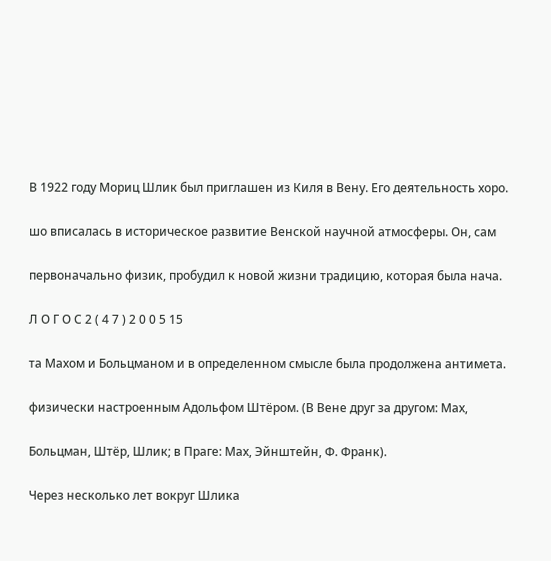В 1922 году Мориц Шлик был приглашен из Киля в Вену. Его деятельность хоро.

шо вписалась в историческое развитие Венской научной атмосферы. Он, сам

первоначально физик, пробудил к новой жизни традицию, которая была нача.

Л О Г О С 2 ( 4 7 ) 2 0 0 5 15

та Махом и Больцманом и в определенном смысле была продолжена антимета.

физически настроенным Адольфом Штёром. (В Вене друг за другом: Мах,

Больцман, Штёр, Шлик; в Праге: Мах, Эйнштейн, Ф. Франк).

Через несколько лет вокруг Шлика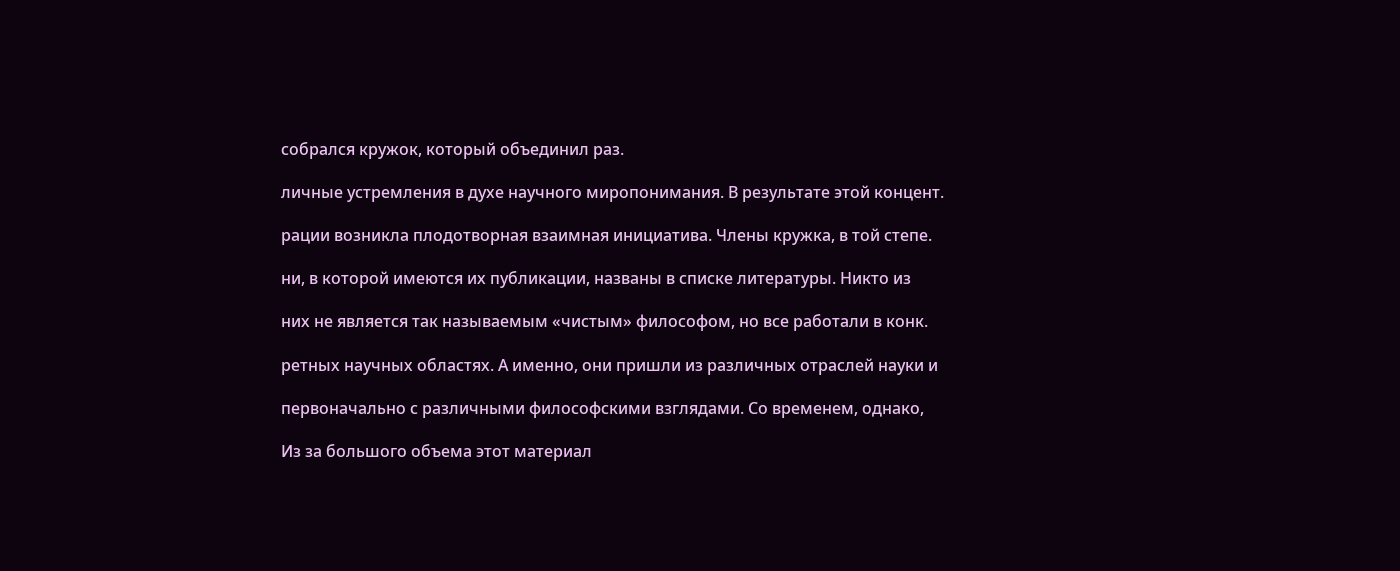собрался кружок, который объединил раз.

личные устремления в духе научного миропонимания. В результате этой концент.

рации возникла плодотворная взаимная инициатива. Члены кружка, в той степе.

ни, в которой имеются их публикации, названы в списке литературы. Никто из

них не является так называемым «чистым» философом, но все работали в конк.

ретных научных областях. А именно, они пришли из различных отраслей науки и

первоначально с различными философскими взглядами. Со временем, однако,

Из за большого объема этот материал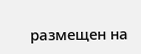размещен на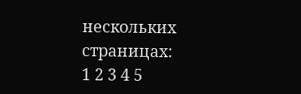нескольких страницах:
1 2 3 4 5